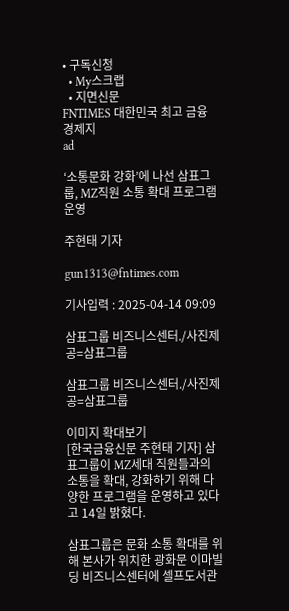• 구독신청
  • My스크랩
  • 지면신문
FNTIMES 대한민국 최고 금융 경제지
ad

‘소통문화 강화’에 나선 삼표그룹, MZ직원 소통 확대 프로그램 운영

주현태 기자

gun1313@fntimes.com

기사입력 : 2025-04-14 09:09

삼표그룹 비즈니스센터./사진제공=삼표그룹

삼표그룹 비즈니스센터./사진제공=삼표그룹

이미지 확대보기
[한국금융신문 주현태 기자] 삼표그룹이 MZ세대 직원들과의 소통을 확대, 강화하기 위해 다양한 프로그램을 운영하고 있다고 14일 밝혔다.

삼표그룹은 문화 소통 확대를 위해 본사가 위치한 광화문 이마빌딩 비즈니스센터에 셀프도서관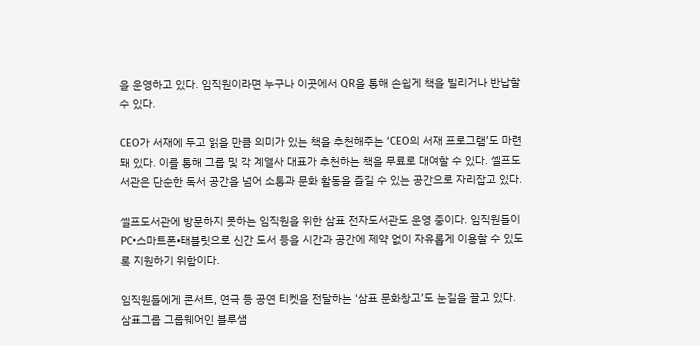을 운영하고 있다. 임직원이라면 누구나 이곳에서 QR을 통해 손쉽게 책을 빌리거나 반납할 수 있다.

CEO가 서재에 두고 읽을 만큼 의미가 있는 책을 추천해주는 ‘CEO의 서재 프로그램’도 마련돼 있다. 이를 통해 그룹 및 각 계열사 대표가 추천하는 책을 무료로 대여할 수 있다. 셀프도서관은 단순한 독서 공간을 넘어 소통과 문화 활동을 즐길 수 있는 공간으로 자리잡고 있다.

셀프도서관에 방문하지 못하는 임직원을 위한 삼표 전자도서관도 운영 중이다. 임직원들이 PC•스마트폰•태블릿으로 신간 도서 등을 시간과 공간에 제약 없이 자유롭게 이용할 수 있도록 지원하기 위함이다.

임직원들에게 콘서트, 연극 등 공연 티켓을 전달하는 ‘삼표 문화창고’도 눈길을 끌고 있다. 삼표그룹 그룹웨어인 블루샘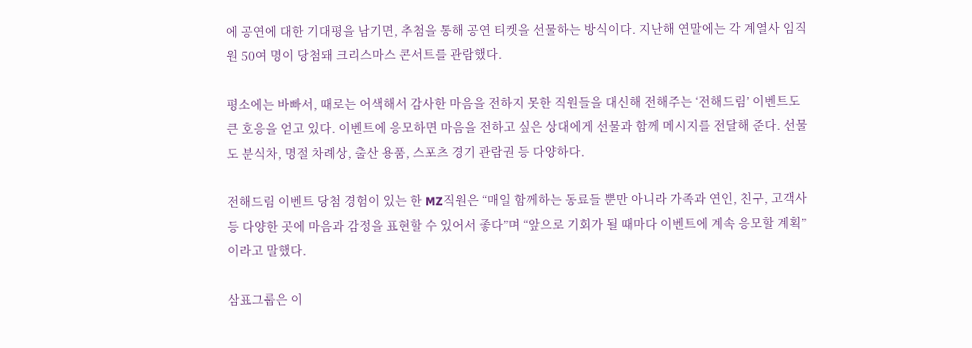에 공연에 대한 기대평을 남기면, 추첨을 통해 공연 티켓을 선물하는 방식이다. 지난해 연말에는 각 계열사 임직원 50여 명이 당첨돼 크리스마스 콘서트를 관람했다.

평소에는 바빠서, 때로는 어색해서 감사한 마음을 전하지 못한 직원들을 대신해 전해주는 ‘전해드림’ 이벤트도 큰 호응을 얻고 있다. 이벤트에 응모하면 마음을 전하고 싶은 상대에게 선물과 함께 메시지를 전달해 준다. 선물도 분식차, 명절 차례상, 출산 용품, 스포츠 경기 관람권 등 다양하다.

전해드림 이벤트 당첨 경험이 있는 한 MZ직원은 “매일 함께하는 동료들 뿐만 아니라 가족과 연인, 친구, 고객사 등 다양한 곳에 마음과 감정을 표현할 수 있어서 좋다”며 “앞으로 기회가 될 때마다 이벤트에 계속 응모할 계획”이라고 말했다.

삼표그룹은 이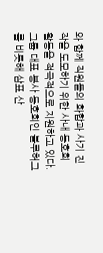와 함께 직원들의 화합과 사기 진작을 도모하기 위한 사내 동호회 활동을 적극적으로 지원하고 있다. 그룹 대표 봉사 동호회인 블루허그를 비롯해 삼표 산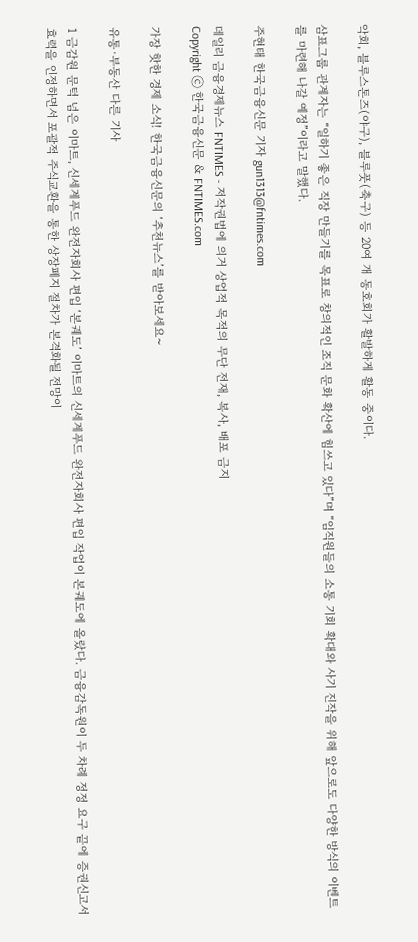악회, 블루스톤즈(야구), 블루풋(축구) 등 20여 개 동호회가 활발하게 활동 중이다.

삼표그룹 관계자는 “일하기 좋은 직장 만들기를 목표로 창의적인 조직 문화 확산에 힘쓰고 있다”며 “임직원들의 소통 기회 확대와 사기 진작을 위해 앞으로도 다양한 방식의 이벤트를 마련해 나갈 예정”이라고 말했다.

주현태 한국금융신문 기자 gun1313@fntimes.com

데일리 금융경제뉴스 FNTIMES - 저작권법에 의거 상업적 목적의 무단 전재, 복사, 배포 금지
Copyright ⓒ 한국금융신문 & FNTIMES.com

가장 핫한 경제 소식! 한국금융신문의 ‘추천뉴스’를 받아보세요~

유통·부동산 다른 기사

1 금감원 문턱 넘은 이마트, 신세계푸드 완전자회사 편입 ‘본궤도’ 이마트의 신세계푸드 완전자회사 편입 작업이 본궤도에 올랐다. 금융감독원이 두 차례 정정 요구 끝에 증권신고서 효력을 인정하면서 포괄적 주식교환을 통한 상장폐지 절차가 본격화될 전망이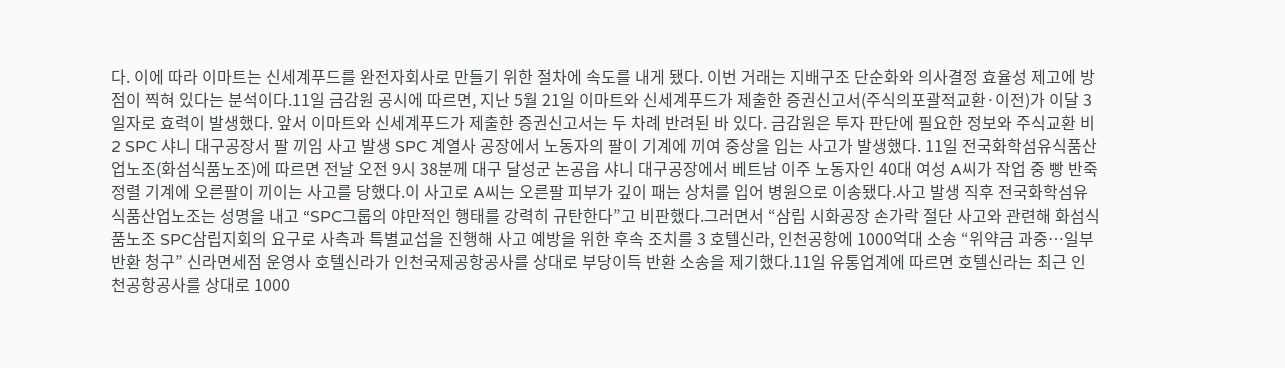다. 이에 따라 이마트는 신세계푸드를 완전자회사로 만들기 위한 절차에 속도를 내게 됐다. 이번 거래는 지배구조 단순화와 의사결정 효율성 제고에 방점이 찍혀 있다는 분석이다.11일 금감원 공시에 따르면, 지난 5월 21일 이마트와 신세계푸드가 제출한 증권신고서(주식의포괄적교환·이전)가 이달 3일자로 효력이 발생했다. 앞서 이마트와 신세계푸드가 제출한 증권신고서는 두 차례 반려된 바 있다. 금감원은 투자 판단에 필요한 정보와 주식교환 비 2 SPC 샤니 대구공장서 팔 끼임 사고 발생 SPC 계열사 공장에서 노동자의 팔이 기계에 끼여 중상을 입는 사고가 발생했다. 11일 전국화학섬유식품산업노조(화섬식품노조)에 따르면 전날 오전 9시 38분께 대구 달성군 논공읍 샤니 대구공장에서 베트남 이주 노동자인 40대 여성 A씨가 작업 중 빵 반죽 정렬 기계에 오른팔이 끼이는 사고를 당했다.이 사고로 A씨는 오른팔 피부가 깊이 패는 상처를 입어 병원으로 이송됐다.사고 발생 직후 전국화학섬유식품산업노조는 성명을 내고 “SPC그룹의 야만적인 행태를 강력히 규탄한다”고 비판했다.그러면서 “삼립 시화공장 손가락 절단 사고와 관련해 화섬식품노조 SPC삼립지회의 요구로 사측과 특별교섭을 진행해 사고 예방을 위한 후속 조치를 3 호텔신라, 인천공항에 1000억대 소송 “위약금 과중…일부 반환 청구” 신라면세점 운영사 호텔신라가 인천국제공항공사를 상대로 부당이득 반환 소송을 제기했다.11일 유통업계에 따르면 호텔신라는 최근 인천공항공사를 상대로 1000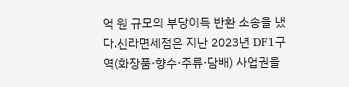억 원 규모의 부당이득 반환 소송을 냈다.신라면세점은 지난 2023년 DF1구역(화장품·향수·주류·담배) 사업권을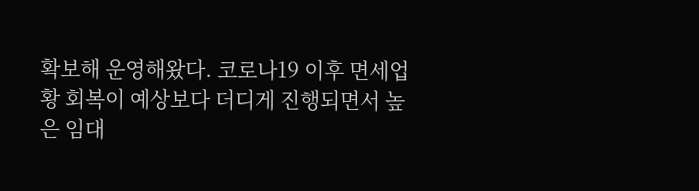확보해 운영해왔다. 코로나19 이후 면세업황 회복이 예상보다 더디게 진행되면서 높은 임대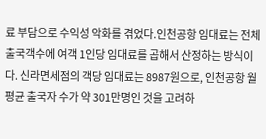료 부담으로 수익성 악화를 겪었다.인천공항 임대료는 전체 출국객수에 여객 1인당 임대료를 곱해서 산정하는 방식이다. 신라면세점의 객당 임대료는 8987원으로, 인천공항 월평균 출국자 수가 약 301만명인 것을 고려하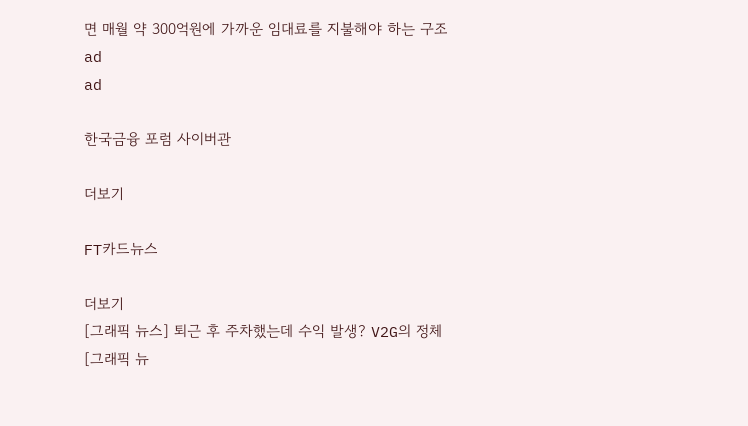면 매월 약 300억원에 가까운 임대료를 지불해야 하는 구조
ad
ad

한국금융 포럼 사이버관

더보기

FT카드뉴스

더보기
[그래픽 뉴스] 퇴근 후 주차했는데 수익 발생? V2G의 정체
[그래픽 뉴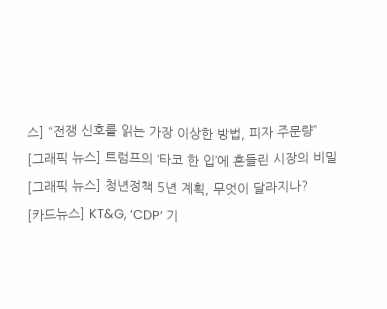스] “전쟁 신호를 읽는 가장 이상한 방법, 피자 주문량”
[그래픽 뉴스] 트럼프의 ‘타코 한 입’에 흔들린 시장의 비밀
[그래픽 뉴스] 청년정책 5년 계획, 무엇이 달라지나?
[카드뉴스] KT&G, ‘CDP’ 기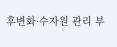후변화·수자원 관리 부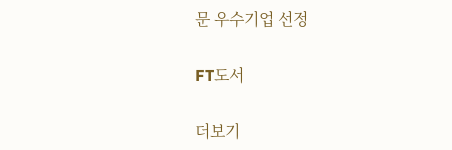문 우수기업 선정

FT도서

더보기